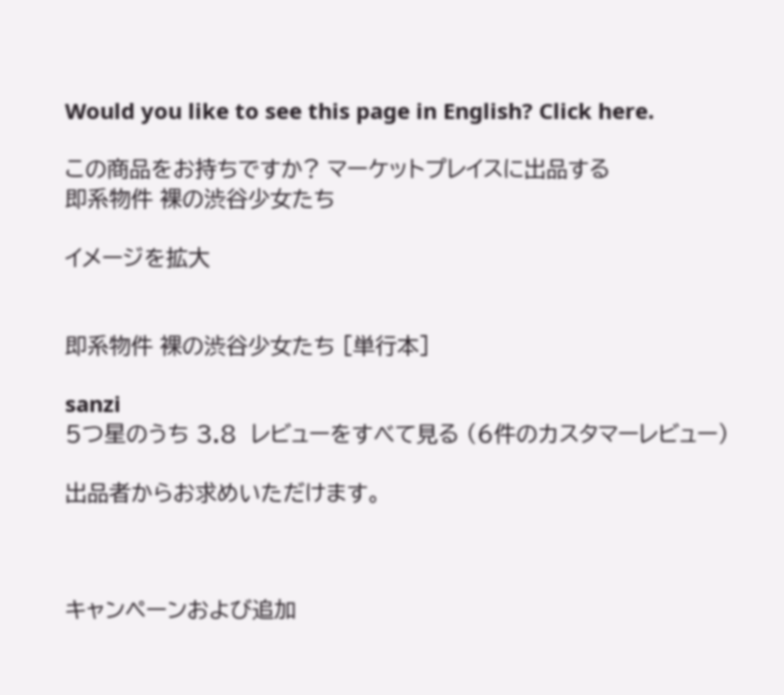Would you like to see this page in English? Click here.

この商品をお持ちですか? マーケットプレイスに出品する
即系物件 裸の渋谷少女たち

イメージを拡大


即系物件 裸の渋谷少女たち [単行本]

sanzi
5つ星のうち 3.8  レビューをすべて見る (6件のカスタマーレビュー)

出品者からお求めいただけます。



キャンペーンおよび追加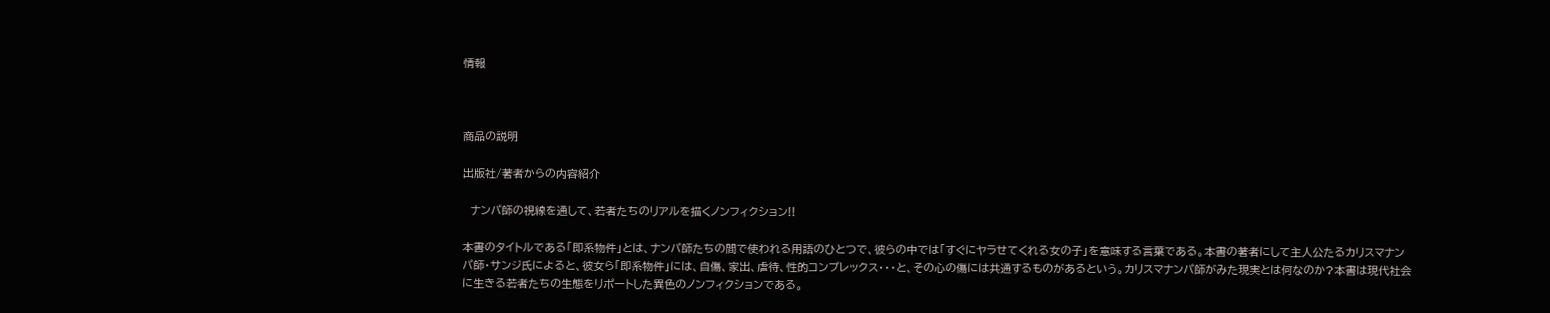情報



商品の説明

出版社/著者からの内容紹介

  ナンパ師の視線を通して、若者たちのリアルを描くノンフィクション!!

本書のタイトルである「即系物件」とは、ナンパ師たちの間で使われる用語のひとつで、彼らの中では「すぐにヤラせてくれる女の子」を意味する言葉である。本書の著者にして主人公たるカリスマナンパ師・サンジ氏によると、彼女ら「即系物件」には、自傷、家出、虐待、性的コンプレックス・・・と、その心の傷には共通するものがあるという。カリスマナンパ師がみた現実とは何なのか?本書は現代社会に生きる若者たちの生態をリポートした異色のノンフィクションである。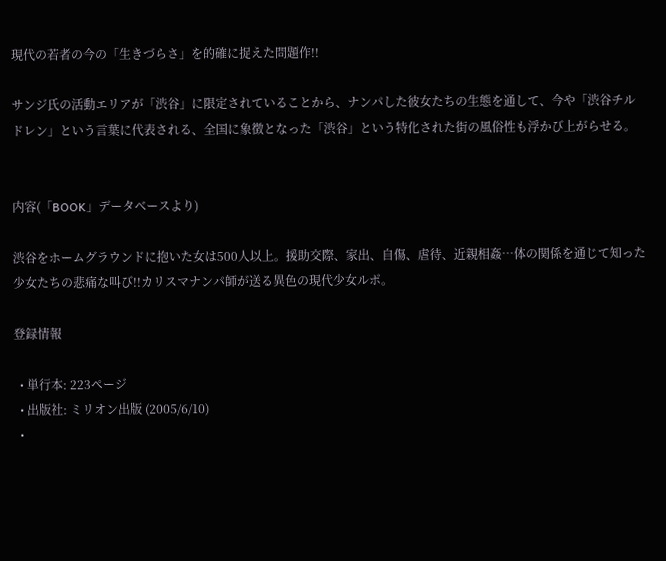現代の若者の今の「生きづらさ」を的確に捉えた問題作!!

サンジ氏の活動エリアが「渋谷」に限定されていることから、ナンパした彼女たちの生態を通して、今や「渋谷チルドレン」という言葉に代表される、全国に象徴となった「渋谷」という特化された街の風俗性も浮かび上がらせる。


内容(「BOOK」データベースより)

渋谷をホームグラウンドに抱いた女は500人以上。援助交際、家出、自傷、虐待、近親相姦…体の関係を通じて知った少女たちの悲痛な叫び!!カリスマナンパ師が送る異色の現代少女ルポ。

登録情報

  • 単行本: 223ページ
  • 出版社: ミリオン出版 (2005/6/10)
  •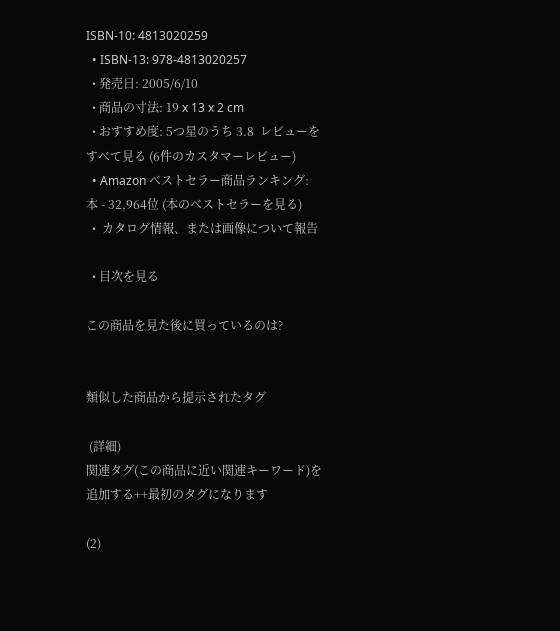ISBN-10: 4813020259
  • ISBN-13: 978-4813020257
  • 発売日: 2005/6/10
  • 商品の寸法: 19 x 13 x 2 cm
  • おすすめ度: 5つ星のうち 3.8  レビューをすべて見る (6件のカスタマーレビュー)
  • Amazon ベストセラー商品ランキング: 本 - 32,964位 (本のベストセラーを見る)
  •  カタログ情報、または画像について報告

  • 目次を見る

この商品を見た後に買っているのは?


類似した商品から提示されたタグ

 (詳細)
関連タグ(この商品に近い関連キーワード)を追加する++最初のタグになります

(2)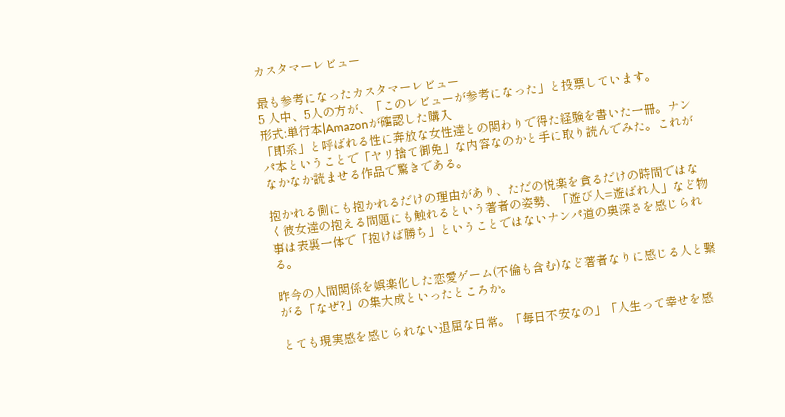カスタマーレビュー

最も参考になったカスタマーレビュー
5 人中、5人の方が、「このレビューが参考になった」と投票しています。
形式:単行本|Amazonが確認した購入
「即系」と呼ばれる性に奔放な女性達との関わりで得た経験を書いた一冊。ナンパ本ということで「ヤリ捨て御免」な内容なのかと手に取り読んでみた。これがなかなか読ませる作品で驚きである。

抱かれる側にも抱かれるだけの理由があり、ただの悦楽を貪るだけの時間ではなく彼女達の抱える問題にも触れるという著者の姿勢、「遊び人=遊ばれ人」など物事は表裏一体で「抱けば勝ち」ということではないナンパ道の奥深さを感じられる。

昨今の人間関係を娯楽化した恋愛ゲーム(不倫も含む)など著者なりに感じる人と繋がる「なぜ?」の集大成といったところか。

とても現実感を感じられない退屈な日常。「毎日不安なの」「人生って幸せを感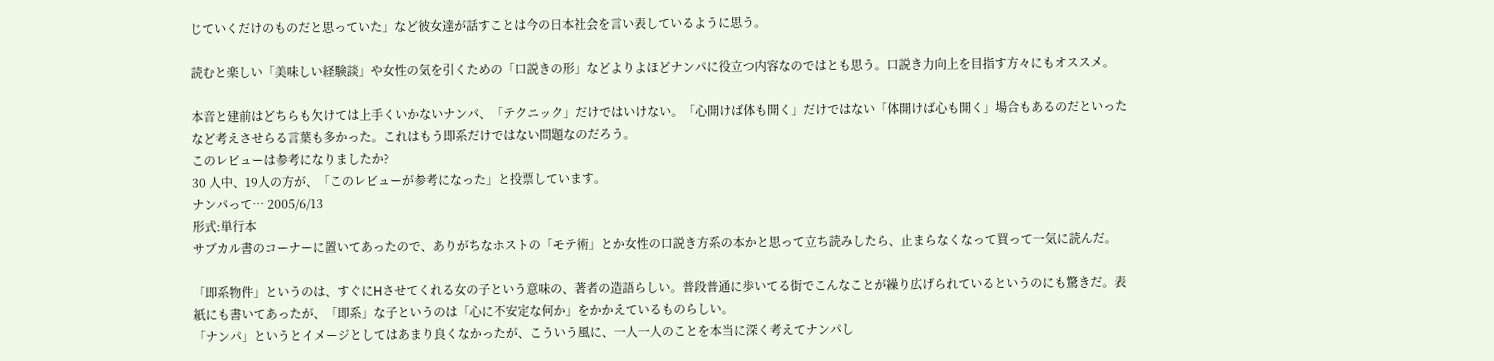じていくだけのものだと思っていた」など彼女達が話すことは今の日本社会を言い表しているように思う。

読むと楽しい「美味しい経験談」や女性の気を引くための「口説きの形」などよりよほどナンパに役立つ内容なのではとも思う。口説き力向上を目指す方々にもオススメ。

本音と建前はどちらも欠けては上手くいかないナンパ、「テクニック」だけではいけない。「心開けば体も開く」だけではない「体開けば心も開く」場合もあるのだといったなど考えさせらる言葉も多かった。これはもう即系だけではない問題なのだろう。
このレビューは参考になりましたか?
30 人中、19人の方が、「このレビューが参考になった」と投票しています。
ナンパって… 2005/6/13
形式:単行本
サブカル書のコーナーに置いてあったので、ありがちなホストの「モテ術」とか女性の口説き方系の本かと思って立ち読みしたら、止まらなくなって買って一気に読んだ。

「即系物件」というのは、すぐにHさせてくれる女の子という意味の、著者の造語らしい。普段普通に歩いてる街でこんなことが繰り広げられているというのにも驚きだ。表紙にも書いてあったが、「即系」な子というのは「心に不安定な何か」をかかえているものらしい。
「ナンパ」というとイメージとしてはあまり良くなかったが、こういう風に、一人一人のことを本当に深く考えてナンパし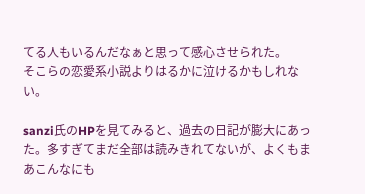てる人もいるんだなぁと思って感心させられた。
そこらの恋愛系小説よりはるかに泣けるかもしれない。

sanzi氏のHPを見てみると、過去の日記が膨大にあった。多すぎてまだ全部は読みきれてないが、よくもまあこんなにも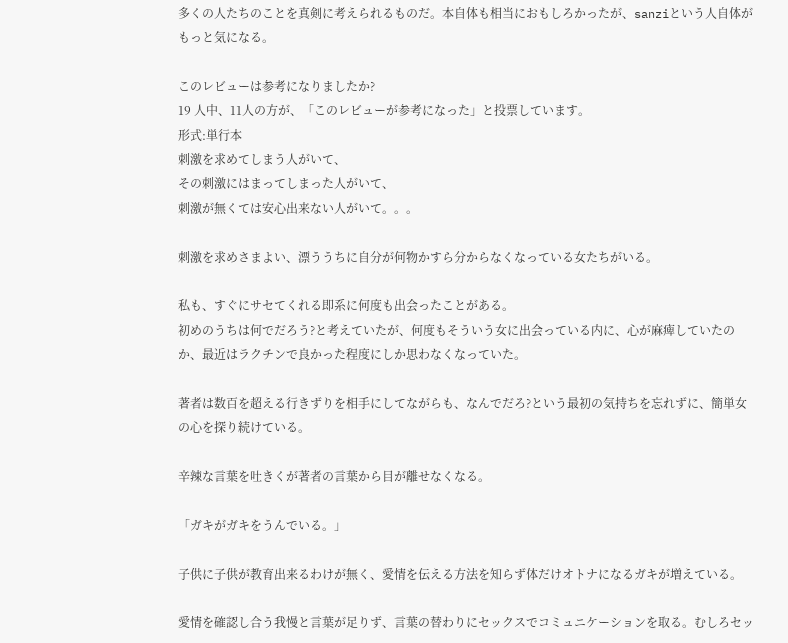多くの人たちのことを真剣に考えられるものだ。本自体も相当におもしろかったが、sanziという人自体がもっと気になる。

このレビューは参考になりましたか?
19 人中、11人の方が、「このレビューが参考になった」と投票しています。
形式:単行本
刺激を求めてしまう人がいて、
その刺激にはまってしまった人がいて、
刺激が無くては安心出来ない人がいて。。。

刺激を求めさまよい、漂ううちに自分が何物かすら分からなくなっている女たちがいる。

私も、すぐにサセてくれる即系に何度も出会ったことがある。
初めのうちは何でだろう?と考えていたが、何度もそういう女に出会っている内に、心が麻痺していたのか、最近はラクチンで良かった程度にしか思わなくなっていた。

著者は数百を超える行きずりを相手にしてながらも、なんでだろ?という最初の気持ちを忘れずに、簡単女の心を探り続けている。

辛辣な言葉を吐きくが著者の言葉から目が離せなくなる。

「ガキがガキをうんでいる。」

子供に子供が教育出来るわけが無く、愛情を伝える方法を知らず体だけオトナになるガキが増えている。

愛情を確認し合う我慢と言葉が足りず、言葉の替わりにセックスでコミュニケーションを取る。むしろセッ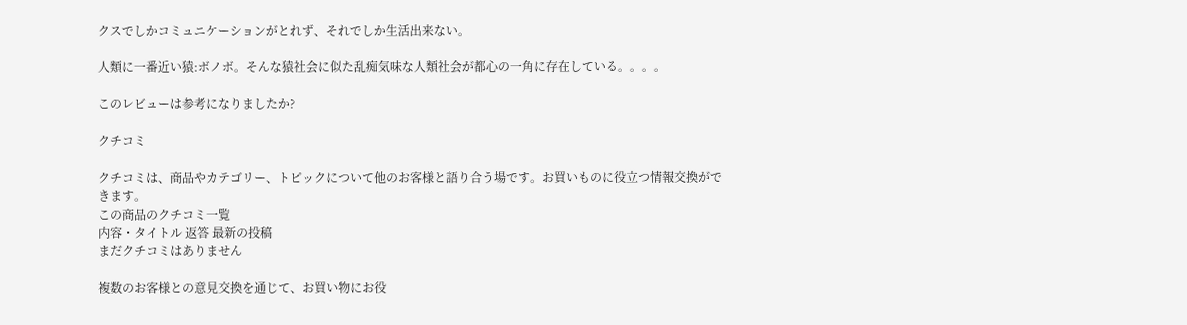クスでしかコミュニケーションがとれず、それでしか生活出来ない。

人類に一番近い猿:ボノボ。そんな猿社会に似た乱痴気味な人類社会が都心の一角に存在している。。。。

このレビューは参考になりましたか?

クチコミ

クチコミは、商品やカテゴリー、トピックについて他のお客様と語り合う場です。お買いものに役立つ情報交換ができます。
この商品のクチコミ一覧
内容・タイトル 返答 最新の投稿
まだクチコミはありません

複数のお客様との意見交換を通じて、お買い物にお役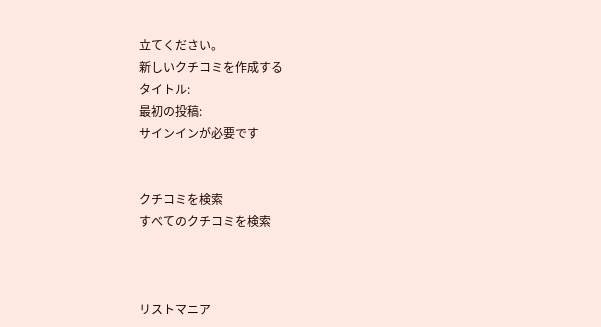立てください。
新しいクチコミを作成する
タイトル:
最初の投稿:
サインインが必要です


クチコミを検索
すべてのクチコミを検索



リストマニア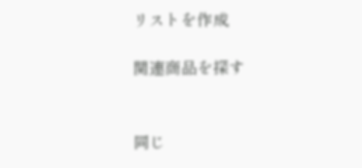リストを作成

関連商品を探す


同じ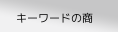キーワードの商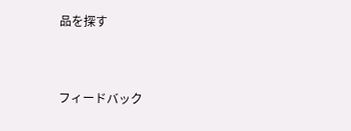品を探す


フィードバック